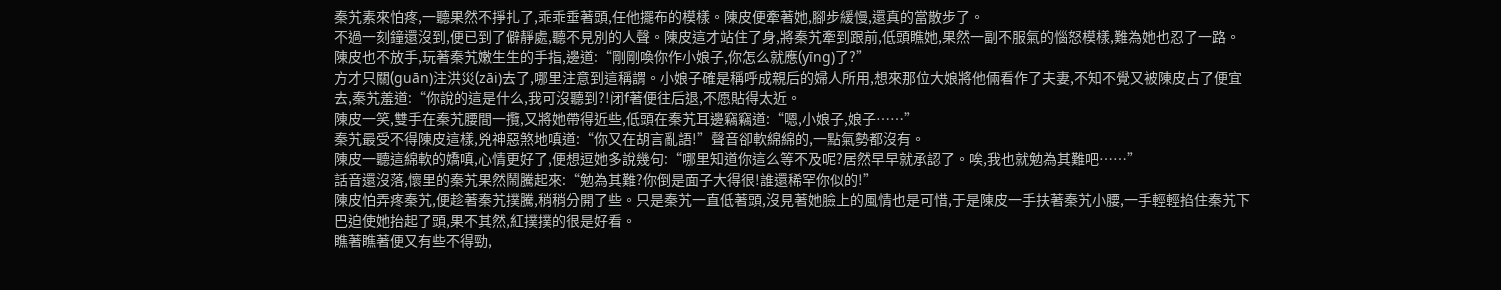秦艽素來怕疼,一聽果然不掙扎了,乖乖垂著頭,任他擺布的模樣。陳皮便牽著她,腳步緩慢,還真的當散步了。
不過一刻鐘還沒到,便已到了僻靜處,聽不見別的人聲。陳皮這才站住了身,將秦艽牽到跟前,低頭瞧她,果然一副不服氣的惱怒模樣,難為她也忍了一路。
陳皮也不放手,玩著秦艽嫩生生的手指,邊道:“剛剛喚你作小娘子,你怎么就應(yīng)了?”
方才只關(guān)注洪災(zāi)去了,哪里注意到這稱謂。小娘子確是稱呼成親后的婦人所用,想來那位大娘將他倆看作了夫妻,不知不覺又被陳皮占了便宜去,秦艽羞道:“你說的這是什么,我可沒聽到?!闭f著便往后退,不愿貼得太近。
陳皮一笑,雙手在秦艽腰間一攬,又將她帶得近些,低頭在秦艽耳邊竊竊道:“嗯,小娘子,娘子……”
秦艽最受不得陳皮這樣,兇神惡煞地嗔道:“你又在胡言亂語!”聲音卻軟綿綿的,一點氣勢都沒有。
陳皮一聽這綿軟的嬌嗔,心情更好了,便想逗她多說幾句:“哪里知道你這么等不及呢?居然早早就承認了。唉,我也就勉為其難吧……”
話音還沒落,懷里的秦艽果然鬧騰起來:“勉為其難?你倒是面子大得很!誰還稀罕你似的!”
陳皮怕弄疼秦艽,便趁著秦艽撲騰,稍稍分開了些。只是秦艽一直低著頭,沒見著她臉上的風情也是可惜,于是陳皮一手扶著秦艽小腰,一手輕輕掐住秦艽下巴迫使她抬起了頭,果不其然,紅撲撲的很是好看。
瞧著瞧著便又有些不得勁,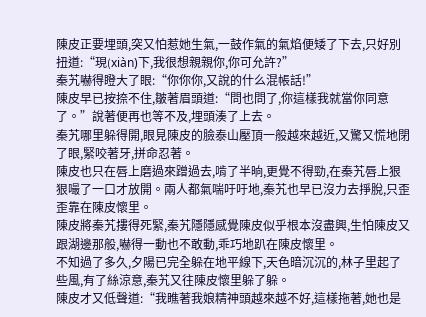陳皮正要埋頭,突又怕惹她生氣,一鼓作氣的氣焰便矮了下去,只好別扭道:“現(xiàn)下,我很想親親你,你可允許?”
秦艽嚇得瞪大了眼:“你你你,又說的什么混帳話!”
陳皮早已按捺不住,皺著眉頭道:“問也問了,你這樣我就當你同意了。”說著便再也等不及,埋頭湊了上去。
秦艽哪里躲得開,眼見陳皮的臉泰山壓頂一般越來越近,又驚又慌地閉了眼,緊咬著牙,拼命忍著。
陳皮也只在唇上磨過來蹭過去,啃了半晌,更覺不得勁,在秦艽唇上狠狠嘬了一口才放開。兩人都氣喘吁吁地,秦艽也早已沒力去掙脫,只歪歪靠在陳皮懷里。
陳皮將秦艽摟得死緊,秦艽隱隱感覺陳皮似乎根本沒盡興,生怕陳皮又跟湖邊那般,嚇得一動也不敢動,乖巧地趴在陳皮懷里。
不知過了多久,夕陽已完全躲在地平線下,天色暗沉沉的,林子里起了些風,有了絲涼意,秦艽又往陳皮懷里躲了躲。
陳皮才又低聲道:“我瞧著我娘精神頭越來越不好,這樣拖著,她也是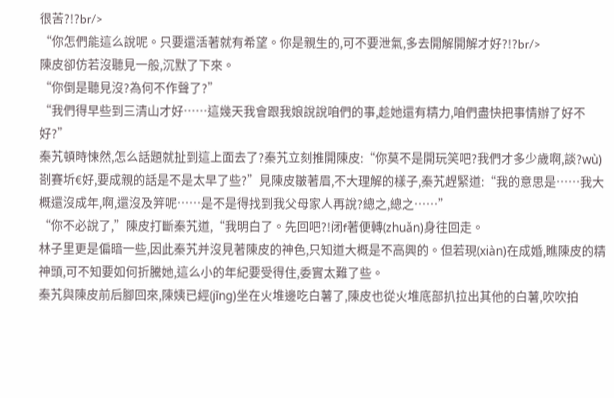很苦?!?br/>
“你怎們能這么說呢。只要還活著就有希望。你是親生的,可不要泄氣,多去開解開解才好?!?br/>
陳皮卻仿若沒聽見一般,沉默了下來。
“你倒是聽見沒?為何不作聲了?”
“我們得早些到三清山才好……這幾天我會跟我娘說說咱們的事,趁她還有精力,咱們盡快把事情辦了好不好?”
秦艽頓時悚然,怎么話題就扯到這上面去了?秦艽立刻推開陳皮:“你莫不是開玩笑吧?我們才多少歲啊,談?wù)剳賽圻€好,要成親的話是不是太早了些?”見陳皮皺著眉,不大理解的樣子,秦艽趕緊道:“我的意思是……我大概還沒成年,啊,還沒及笄呢……是不是得找到我父母家人再說?總之,總之……”
“你不必說了,”陳皮打斷秦艽道,“我明白了。先回吧?!闭f著便轉(zhuǎn)身往回走。
林子里更是偏暗一些,因此秦艽并沒見著陳皮的神色,只知道大概是不高興的。但若現(xiàn)在成婚,瞧陳皮的精神頭,可不知要如何折騰她,這么小的年紀要受得住,委實太難了些。
秦艽與陳皮前后腳回來,陳姨已經(jīng)坐在火堆邊吃白薯了,陳皮也從火堆底部扒拉出其他的白薯,吹吹拍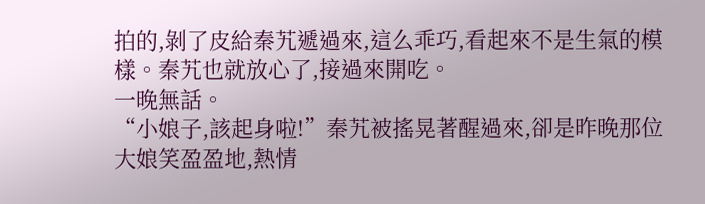拍的,剝了皮給秦艽遞過來,這么乖巧,看起來不是生氣的模樣。秦艽也就放心了,接過來開吃。
一晚無話。
“小娘子,該起身啦!”秦艽被搖晃著醒過來,卻是昨晚那位大娘笑盈盈地,熱情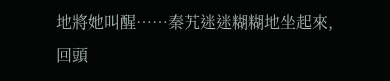地將她叫醒……秦艽迷迷糊糊地坐起來,回頭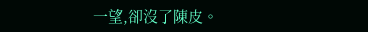一望,卻沒了陳皮。